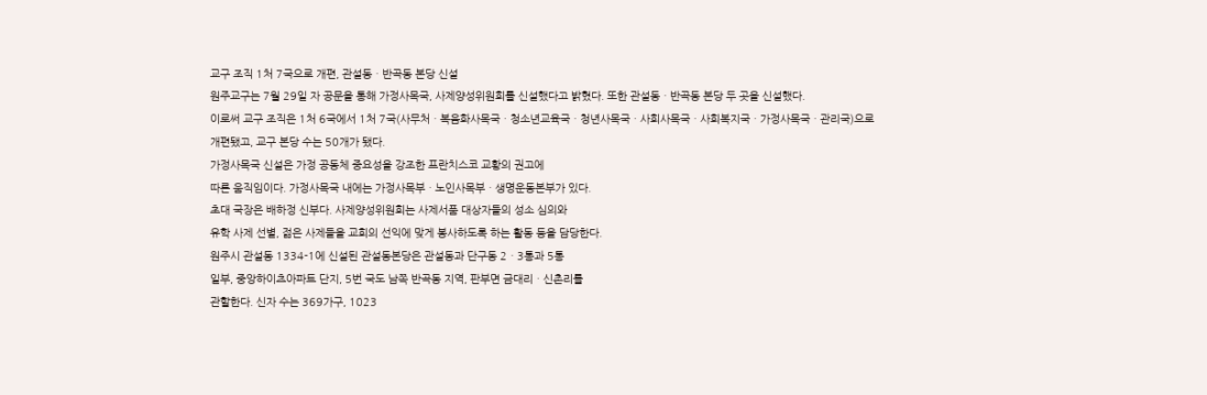교구 조직 1처 7국으로 개편, 관설동ㆍ반곡동 본당 신설
원주교구는 7월 29일 자 공문을 통해 가정사목국, 사제양성위원회를 신설했다고 밝혔다. 또한 관설동ㆍ반곡동 본당 두 곳을 신설했다.
이로써 교구 조직은 1처 6국에서 1처 7국(사무처ㆍ복음화사목국ㆍ청소년교육국ㆍ청년사목국ㆍ사회사목국ㆍ사회복지국ㆍ가정사목국ㆍ관리국)으로
개편됐고, 교구 본당 수는 50개가 됐다.
가정사목국 신설은 가정 공동체 중요성을 강조한 프란치스코 교황의 권고에
따른 움직임이다. 가정사목국 내에는 가정사목부ㆍ노인사목부ㆍ생명운동본부가 있다.
초대 국장은 배하정 신부다. 사제양성위원회는 사제서품 대상자들의 성소 심의와
유학 사제 선별, 젊은 사제들을 교회의 선익에 맞게 봉사하도록 하는 활동 등을 담당한다.
원주시 관설동 1334-1에 신설된 관설동본당은 관설동과 단구동 2ㆍ3통과 5통
일부, 중앙하이츠아파트 단지, 5번 국도 남쪽 반곡동 지역, 판부면 금대리ㆍ신촌리를
관할한다. 신자 수는 369가구, 1023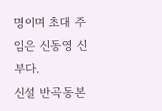명이며 초대 주임은 신동영 신부다.
신설 반곡동본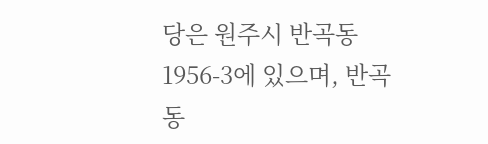당은 원주시 반곡동 1956-3에 있으며, 반곡동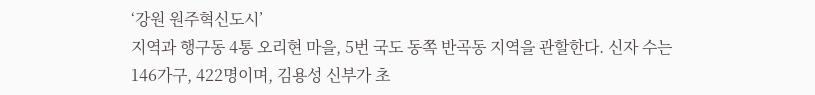‘강원 원주혁신도시’
지역과 행구동 4통 오리현 마을, 5번 국도 동쪽 반곡동 지역을 관할한다. 신자 수는
146가구, 422명이며, 김용성 신부가 초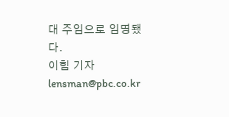대 주임으로 임명됐다.
이힘 기자 lensman@pbc.co.kr